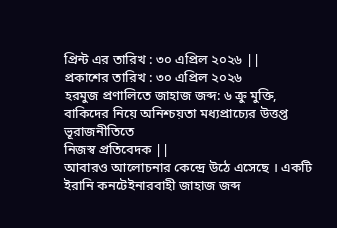প্রিন্ট এর তারিখ : ৩০ এপ্রিল ২০২৬ ||
প্রকাশের তারিখ : ৩০ এপ্রিল ২০২৬
হরমুজ প্রণালিতে জাহাজ জব্দ: ৬ ক্রু মুক্তি, বাকিদের নিয়ে অনিশ্চয়তা মধ্যপ্রাচ্যের উত্তপ্ত ভূরাজনীতিতে
নিজস্ব প্রতিবেদক ||
আবারও আলোচনার কেন্দ্রে উঠে এসেছে । একটি ইরানি কনটেইনারবাহী জাহাজ জব্দ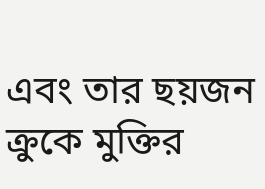এবং তার ছয়জন ক্রুকে মুক্তির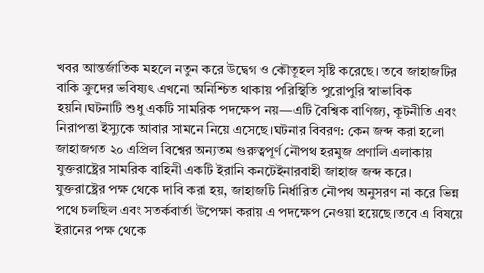খবর আন্তর্জাতিক মহলে নতুন করে উদ্বেগ ও কৌতূহল সৃষ্টি করেছে। তবে জাহাজটির বাকি ক্রুদের ভবিষ্যৎ এখনো অনিশ্চিত থাকায় পরিস্থিতি পুরোপুরি স্বাভাবিক হয়নি।ঘটনাটি শুধু একটি সামরিক পদক্ষেপ নয়—এটি বৈশ্বিক বাণিজ্য, কূটনীতি এবং নিরাপত্তা ইস্যুকে আবার সামনে নিয়ে এসেছে।ঘটনার বিবরণ: কেন জব্দ করা হলো জাহাজগত ২০ এপ্রিল বিশ্বের অন্যতম গুরুত্বপূর্ণ নৌপথ হরমুজ প্রণালি এলাকায় যুক্তরাষ্ট্রের সামরিক বাহিনী একটি ইরানি কনটেইনারবাহী জাহাজ জব্দ করে। যুক্তরাষ্ট্রের পক্ষ থেকে দাবি করা হয়, জাহাজটি নির্ধারিত নৌপথ অনুসরণ না করে ভিন্ন পথে চলছিল এবং সতর্কবার্তা উপেক্ষা করায় এ পদক্ষেপ নেওয়া হয়েছে।তবে এ বিষয়ে ইরানের পক্ষ থেকে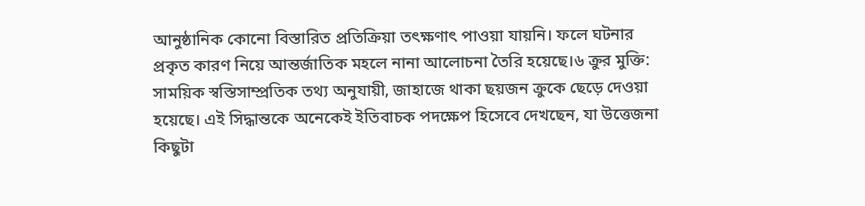আনুষ্ঠানিক কোনো বিস্তারিত প্রতিক্রিয়া তৎক্ষণাৎ পাওয়া যায়নি। ফলে ঘটনার প্রকৃত কারণ নিয়ে আন্তর্জাতিক মহলে নানা আলোচনা তৈরি হয়েছে।৬ ক্রুর মুক্তি: সাময়িক স্বস্তিসাম্প্রতিক তথ্য অনুযায়ী, জাহাজে থাকা ছয়জন ক্রুকে ছেড়ে দেওয়া হয়েছে। এই সিদ্ধান্তকে অনেকেই ইতিবাচক পদক্ষেপ হিসেবে দেখছেন, যা উত্তেজনা কিছুটা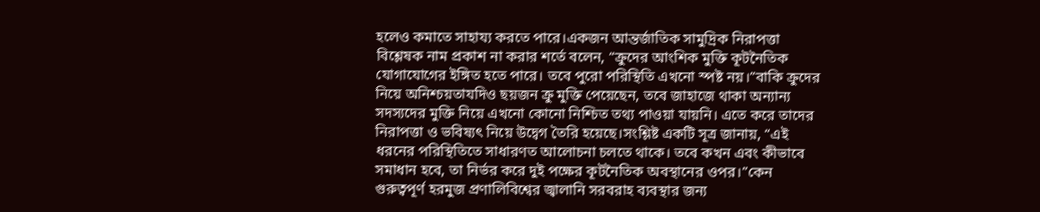হলেও কমাতে সাহায্য করতে পারে।একজন আন্তর্জাতিক সামুদ্রিক নিরাপত্তা বিশ্লেষক নাম প্রকাশ না করার শর্তে বলেন, “ক্রুদের আংশিক মুক্তি কূটনৈতিক যোগাযোগের ইঙ্গিত হতে পারে। তবে পুরো পরিস্থিতি এখনো স্পষ্ট নয়।”বাকি ক্রুদের নিয়ে অনিশ্চয়তাযদিও ছয়জন ক্রু মুক্তি পেয়েছেন, তবে জাহাজে থাকা অন্যান্য সদস্যদের মুক্তি নিয়ে এখনো কোনো নিশ্চিত তথ্য পাওয়া যায়নি। এতে করে তাদের নিরাপত্তা ও ভবিষ্যৎ নিয়ে উদ্বেগ তৈরি হয়েছে।সংশ্লিষ্ট একটি সূত্র জানায়, “এই ধরনের পরিস্থিতিতে সাধারণত আলোচনা চলতে থাকে। তবে কখন এবং কীভাবে সমাধান হবে, তা নির্ভর করে দুই পক্ষের কূটনৈতিক অবস্থানের ওপর।”কেন গুরুত্বপূর্ণ হরমুজ প্রণালিবিশ্বের জ্বালানি সরবরাহ ব্যবস্থার জন্য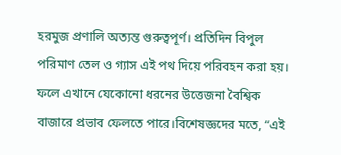হরমুজ প্রণালি অত্যন্ত গুরুত্বপূর্ণ। প্রতিদিন বিপুল পরিমাণ তেল ও গ্যাস এই পথ দিয়ে পরিবহন করা হয়। ফলে এখানে যেকোনো ধরনের উত্তেজনা বৈশ্বিক বাজারে প্রভাব ফেলতে পারে।বিশেষজ্ঞদের মতে, “এই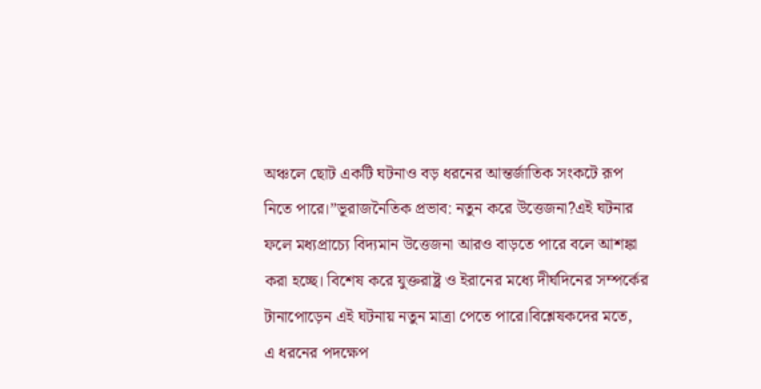অঞ্চলে ছোট একটি ঘটনাও বড় ধরনের আন্তর্জাতিক সংকটে রূপ নিতে পারে।”ভূরাজনৈতিক প্রভাব: নতুন করে উত্তেজনা?এই ঘটনার ফলে মধ্যপ্রাচ্যে বিদ্যমান উত্তেজনা আরও বাড়তে পারে বলে আশঙ্কা করা হচ্ছে। বিশেষ করে যুক্তরাষ্ট্র ও ইরানের মধ্যে দীর্ঘদিনের সম্পর্কের টানাপোড়েন এই ঘটনায় নতুন মাত্রা পেতে পারে।বিশ্লেষকদের মতে,
এ ধরনের পদক্ষেপ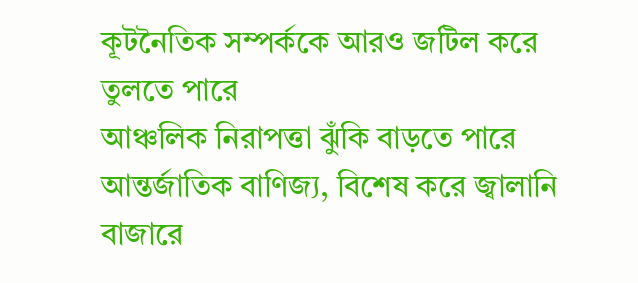কূটনৈতিক সম্পর্ককে আরও জটিল করে তুলতে পারে
আঞ্চলিক নিরাপত্তা ঝুঁকি বাড়তে পারে
আন্তর্জাতিক বাণিজ্য, বিশেষ করে জ্বালানি বাজারে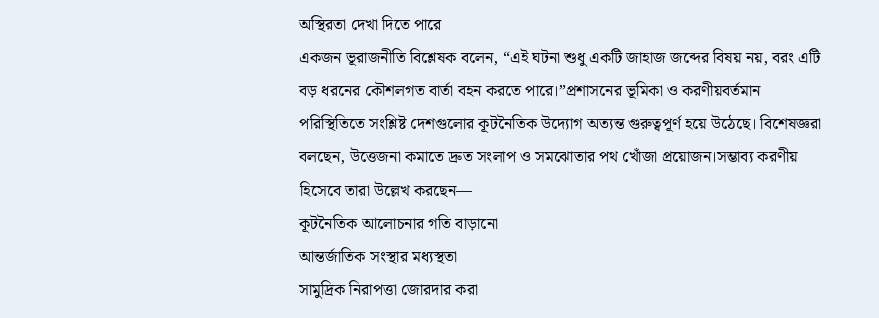অস্থিরতা দেখা দিতে পারে
একজন ভূরাজনীতি বিশ্লেষক বলেন, “এই ঘটনা শুধু একটি জাহাজ জব্দের বিষয় নয়, বরং এটি বড় ধরনের কৌশলগত বার্তা বহন করতে পারে।”প্রশাসনের ভূমিকা ও করণীয়বর্তমান পরিস্থিতিতে সংশ্লিষ্ট দেশগুলোর কূটনৈতিক উদ্যোগ অত্যন্ত গুরুত্বপূর্ণ হয়ে উঠেছে। বিশেষজ্ঞরা বলছেন, উত্তেজনা কমাতে দ্রুত সংলাপ ও সমঝোতার পথ খোঁজা প্রয়োজন।সম্ভাব্য করণীয় হিসেবে তারা উল্লেখ করছেন—
কূটনৈতিক আলোচনার গতি বাড়ানো
আন্তর্জাতিক সংস্থার মধ্যস্থতা
সামুদ্রিক নিরাপত্তা জোরদার করা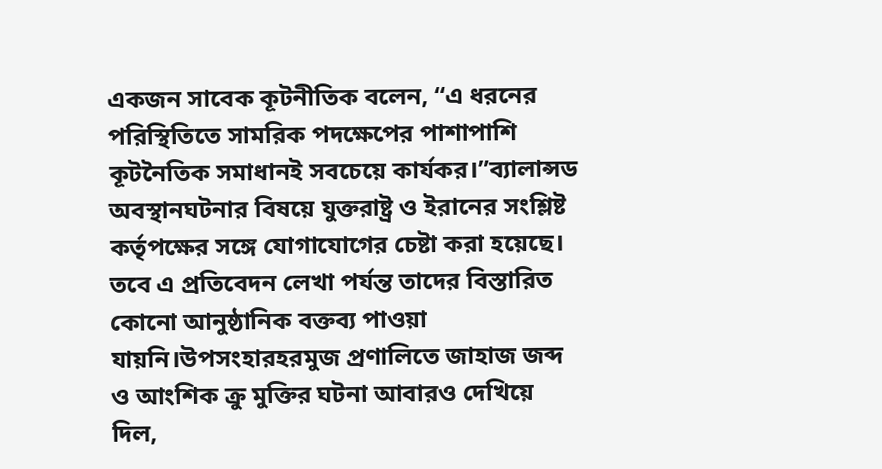একজন সাবেক কূটনীতিক বলেন, “এ ধরনের পরিস্থিতিতে সামরিক পদক্ষেপের পাশাপাশি কূটনৈতিক সমাধানই সবচেয়ে কার্যকর।”ব্যালান্সড অবস্থানঘটনার বিষয়ে যুক্তরাষ্ট্র ও ইরানের সংশ্লিষ্ট কর্তৃপক্ষের সঙ্গে যোগাযোগের চেষ্টা করা হয়েছে। তবে এ প্রতিবেদন লেখা পর্যন্ত তাদের বিস্তারিত কোনো আনুষ্ঠানিক বক্তব্য পাওয়া যায়নি।উপসংহারহরমুজ প্রণালিতে জাহাজ জব্দ ও আংশিক ক্রু মুক্তির ঘটনা আবারও দেখিয়ে দিল,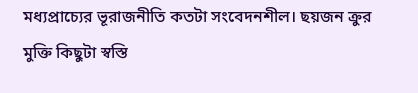মধ্যপ্রাচ্যের ভূরাজনীতি কতটা সংবেদনশীল। ছয়জন ক্রুর মুক্তি কিছুটা স্বস্তি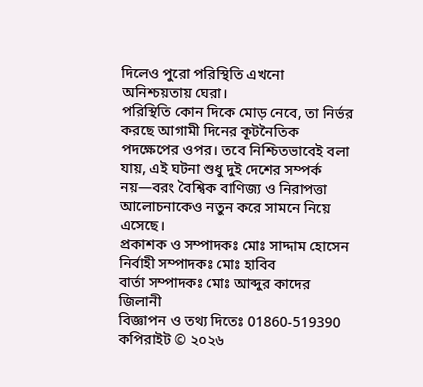দিলেও পুরো পরিস্থিতি এখনো অনিশ্চয়তায় ঘেরা।
পরিস্থিতি কোন দিকে মোড় নেবে, তা নির্ভর করছে আগামী দিনের কূটনৈতিক পদক্ষেপের ওপর। তবে নিশ্চিতভাবেই বলা যায়, এই ঘটনা শুধু দুই দেশের সম্পর্ক নয়—বরং বৈশ্বিক বাণিজ্য ও নিরাপত্তা আলোচনাকেও নতুন করে সামনে নিয়ে এসেছে।
প্রকাশক ও সম্পাদকঃ মোঃ সাদ্দাম হোসেন
নির্বাহী সম্পাদকঃ মোঃ হাবিব
বার্তা সম্পাদকঃ মোঃ আব্দুর কাদের জিলানী
বিজ্ঞাপন ও তথ্য দিতেঃ 01860-519390
কপিরাইট © ২০২৬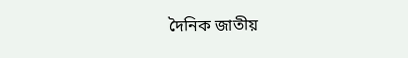দৈনিক জাতীয়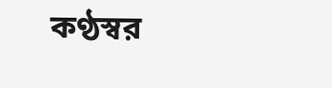কণ্ঠস্বর